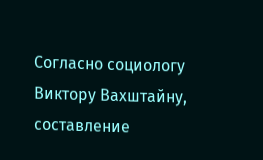Согласно социологу Виктору Вахштайну, составление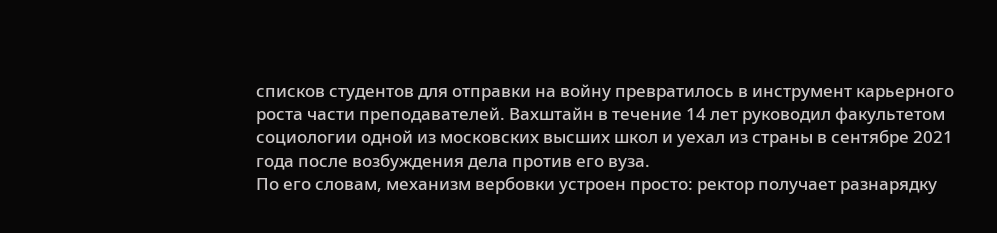списков студентов для отправки на войну превратилось в инструмент карьерного роста части преподавателей. Вахштайн в течение 14 лет руководил факультетом социологии одной из московских высших школ и уехал из страны в сентябре 2021 года после возбуждения дела против его вуза.
По его словам, механизм вербовки устроен просто: ректор получает разнарядку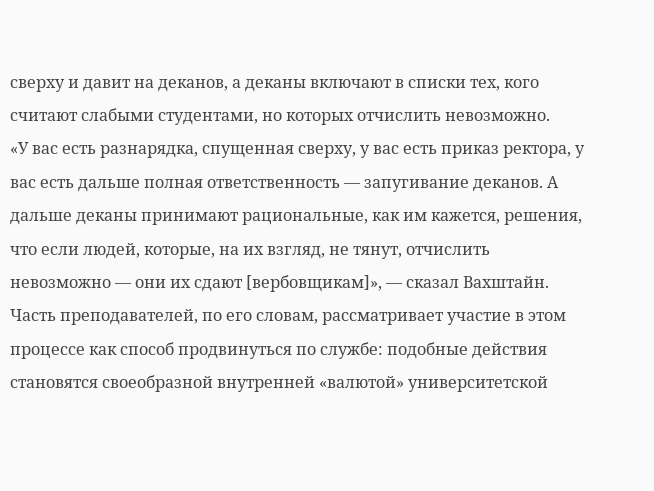сверху и давит на деканов, а деканы включают в списки тех, кого считают слабыми студентами, но которых отчислить невозможно.
«У вас есть разнарядка, спущенная сверху, у вас есть приказ ректора, у вас есть дальше полная ответственность — запугивание деканов. А дальше деканы принимают рациональные, как им кажется, решения, что если людей, которые, на их взгляд, не тянут, отчислить невозможно — они их сдают [вербовщикам]», — сказал Вахштайн.
Часть преподавателей, по его словам, рассматривает участие в этом процессе как способ продвинуться по службе: подобные действия становятся своеобразной внутренней «валютой» университетской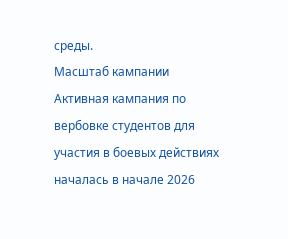среды.
Масштаб кампании
Активная кампания по вербовке студентов для участия в боевых действиях началась в начале 2026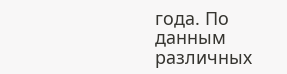года. По данным различных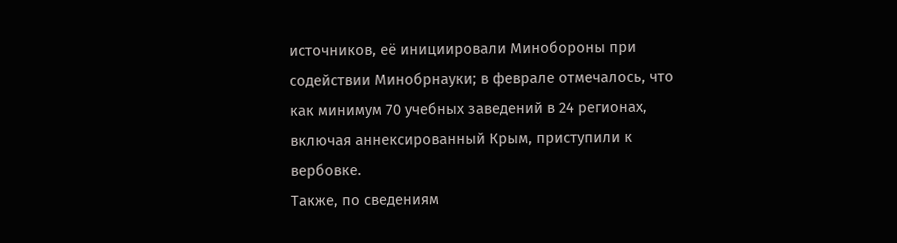источников, её инициировали Минобороны при содействии Минобрнауки; в феврале отмечалось, что как минимум 70 учебных заведений в 24 регионах, включая аннексированный Крым, приступили к вербовке.
Также, по сведениям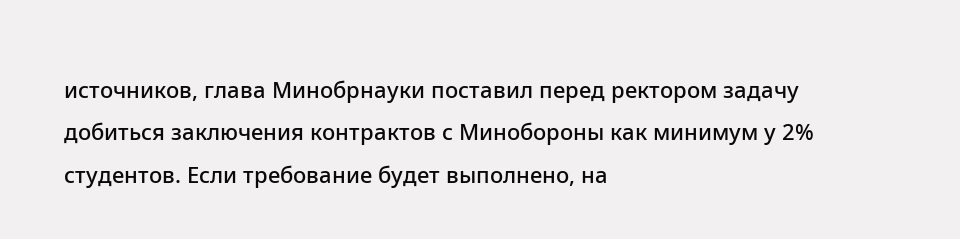источников, глава Минобрнауки поставил перед ректором задачу добиться заключения контрактов с Минобороны как минимум у 2% студентов. Если требование будет выполнено, на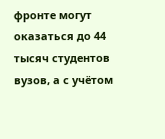фронте могут оказаться до 44 тысяч студентов вузов, а с учётом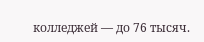колледжей — до 76 тысяч.